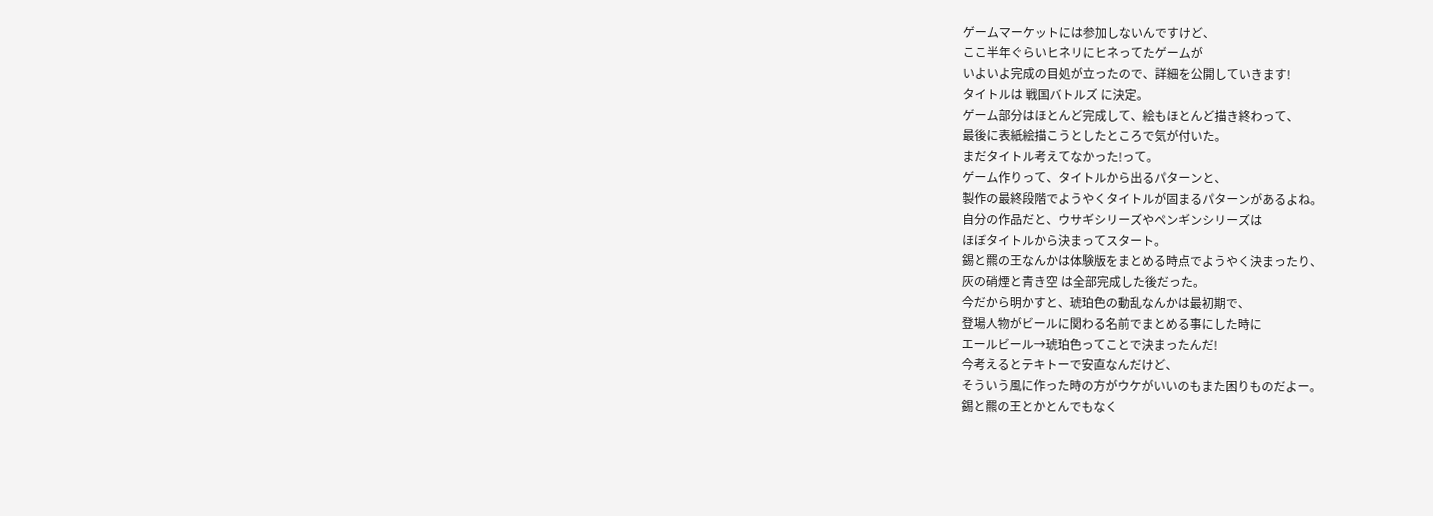ゲームマーケットには参加しないんですけど、
ここ半年ぐらいヒネリにヒネってたゲームが
いよいよ完成の目処が立ったので、詳細を公開していきます!
タイトルは 戦国バトルズ に決定。
ゲーム部分はほとんど完成して、絵もほとんど描き終わって、
最後に表紙絵描こうとしたところで気が付いた。
まだタイトル考えてなかった!って。
ゲーム作りって、タイトルから出るパターンと、
製作の最終段階でようやくタイトルが固まるパターンがあるよね。
自分の作品だと、ウサギシリーズやペンギンシリーズは
ほぼタイトルから決まってスタート。
錫と羆の王なんかは体験版をまとめる時点でようやく決まったり、
灰の硝煙と青き空 は全部完成した後だった。
今だから明かすと、琥珀色の動乱なんかは最初期で、
登場人物がビールに関わる名前でまとめる事にした時に
エールビール→琥珀色ってことで決まったんだ!
今考えるとテキトーで安直なんだけど、
そういう風に作った時の方がウケがいいのもまた困りものだよー。
錫と羆の王とかとんでもなく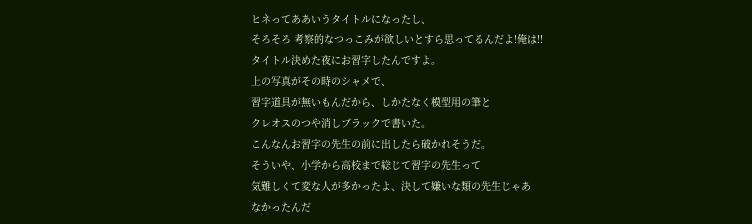ヒネってああいうタイトルになったし、
そろそろ 考察的なつっこみが欲しいとすら思ってるんだよ!俺は!!
タイトル決めた夜にお習字したんですよ。
上の写真がその時のシャメで、
習字道具が無いもんだから、しかたなく模型用の筆と
クレオスのつや消しブラックで書いた。
こんなんお習字の先生の前に出したら破かれそうだ。
そういや、小学から高校まで総じて習字の先生って
気難しくて変な人が多かったよ、決して嫌いな類の先生じゃあ
なかったんだ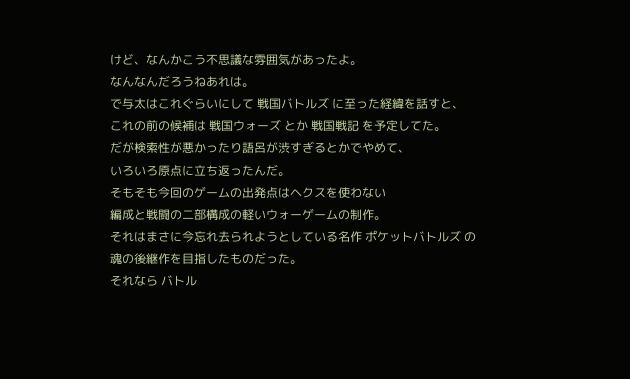けど、なんかこう不思議な雰囲気があったよ。
なんなんだろうねあれは。
で与太はこれぐらいにして 戦国バトルズ に至った経緯を話すと、
これの前の候補は 戦国ウォーズ とか 戦国戦記 を予定してた。
だが検索性が悪かったり語呂が渋すぎるとかでやめて、
いろいろ原点に立ち返ったんだ。
そもそも今回のゲームの出発点はヘクスを使わない
編成と戦闘の二部構成の軽いウォーゲームの制作。
それはまさに今忘れ去られようとしている名作 ポケットバトルズ の
魂の後継作を目指したものだった。
それなら バトル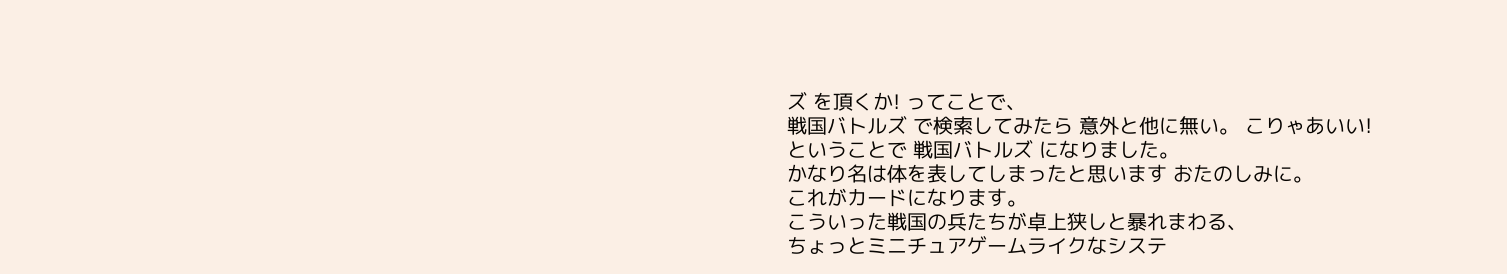ズ を頂くか! ってことで、
戦国バトルズ で検索してみたら 意外と他に無い。 こりゃあいい!
ということで 戦国バトルズ になりました。
かなり名は体を表してしまったと思います おたのしみに。
これがカードになります。
こういった戦国の兵たちが卓上狭しと暴れまわる、
ちょっとミニチュアゲームライクなシステ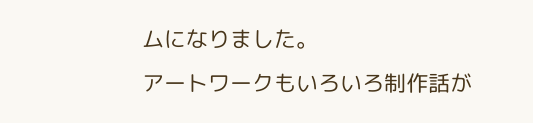ムになりました。
アートワークもいろいろ制作話が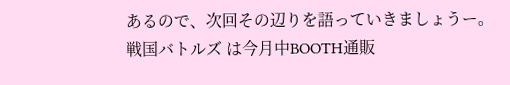あるので、次回その辺りを語っていきましょうー。
戦国バトルズ は今月中BOOTH通販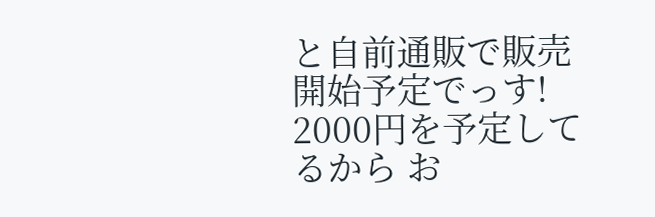と自前通販で販売開始予定でっす!
2000円を予定してるから お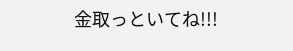金取っといてね!!!